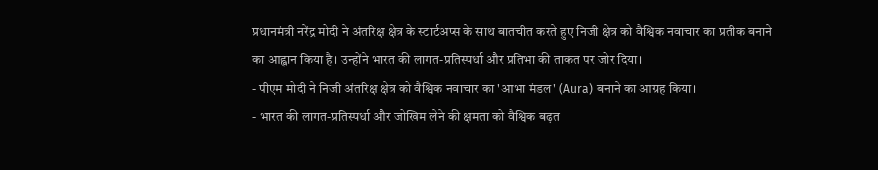प्रधानमंत्री नरेंद्र मोदी ने अंतरिक्ष क्षेत्र के स्टार्टअप्स के साथ बातचीत करते हुए निजी क्षेत्र को वैश्विक नवाचार का प्रतीक बनाने का आह्वान किया है। उन्होंने भारत की लागत-प्रतिस्पर्धा और प्रतिभा की ताकत पर जोर दिया।
- पीएम मोदी ने निजी अंतरिक्ष क्षेत्र को वैश्विक नवाचार का 'आभा मंडल' (Aura) बनाने का आग्रह किया।
- भारत की लागत-प्रतिस्पर्धा और जोखिम लेने की क्षमता को वैश्विक बढ़त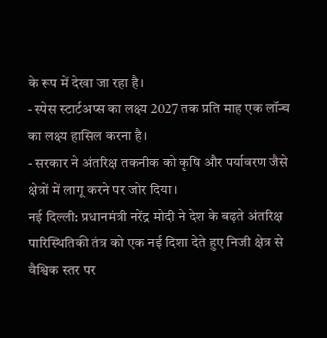के रूप में देखा जा रहा है।
- स्पेस स्टार्टअप्स का लक्ष्य 2027 तक प्रति माह एक लॉन्च का लक्ष्य हासिल करना है।
- सरकार ने अंतरिक्ष तकनीक को कृषि और पर्यावरण जैसे क्षेत्रों में लागू करने पर जोर दिया।
नई दिल्ली: प्रधानमंत्री नरेंद्र मोदी ने देश के बढ़ते अंतरिक्ष पारिस्थितिकी तंत्र को एक नई दिशा देते हुए निजी क्षेत्र से वैश्विक स्तर पर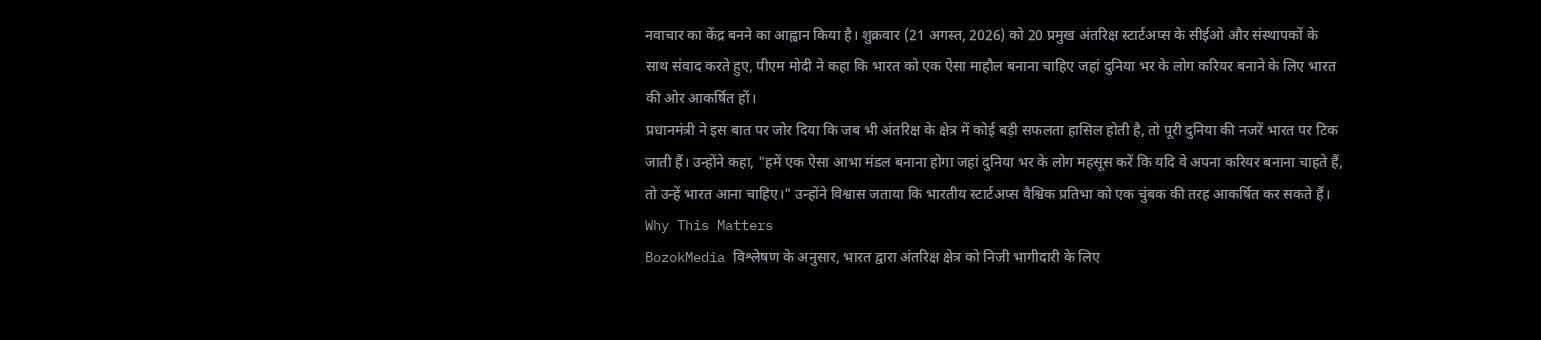नवाचार का केंद्र बनने का आह्वान किया है। शुक्रवार (21 अगस्त, 2026) को 20 प्रमुख अंतरिक्ष स्टार्टअप्स के सीईओ और संस्थापकों के साथ संवाद करते हुए, पीएम मोदी ने कहा कि भारत को एक ऐसा माहौल बनाना चाहिए जहां दुनिया भर के लोग करियर बनाने के लिए भारत की ओर आकर्षित हों।
प्रधानमंत्री ने इस बात पर जोर दिया कि जब भी अंतरिक्ष के क्षेत्र में कोई बड़ी सफलता हासिल होती है, तो पूरी दुनिया की नजरें भारत पर टिक जाती हैं। उन्होंने कहा, "हमें एक ऐसा आभा मंडल बनाना होगा जहां दुनिया भर के लोग महसूस करें कि यदि वे अपना करियर बनाना चाहते हैं, तो उन्हें भारत आना चाहिए।" उन्होंने विश्वास जताया कि भारतीय स्टार्टअप्स वैश्विक प्रतिभा को एक चुंबक की तरह आकर्षित कर सकते हैं।
Why This Matters
BozokMedia विश्लेषण के अनुसार, भारत द्वारा अंतरिक्ष क्षेत्र को निजी भागीदारी के लिए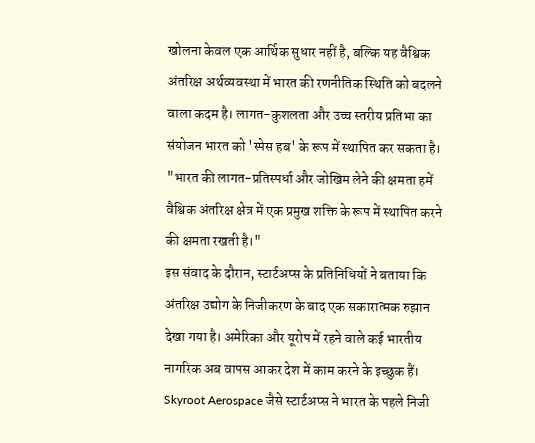खोलना केवल एक आर्थिक सुधार नहीं है, बल्कि यह वैश्विक अंतरिक्ष अर्थव्यवस्था में भारत की रणनीतिक स्थिति को बदलने वाला कदम है। लागत-कुशलता और उच्च स्तरीय प्रतिभा का संयोजन भारत को 'स्पेस हब' के रूप में स्थापित कर सकता है।
"भारत की लागत-प्रतिस्पर्धा और जोखिम लेने की क्षमता हमें वैश्विक अंतरिक्ष क्षेत्र में एक प्रमुख शक्ति के रूप में स्थापित करने की क्षमता रखती है।"
इस संवाद के दौरान, स्टार्टअप्स के प्रतिनिधियों ने बताया कि अंतरिक्ष उद्योग के निजीकरण के बाद एक सकारात्मक रुझान देखा गया है। अमेरिका और यूरोप में रहने वाले कई भारतीय नागरिक अब वापस आकर देश में काम करने के इच्छुक हैं। Skyroot Aerospace जैसे स्टार्टअप्स ने भारत के पहले निजी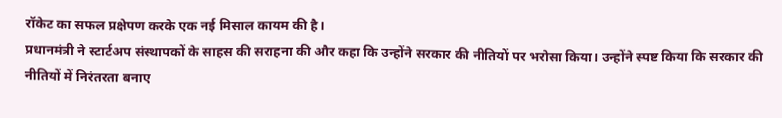रॉकेट का सफल प्रक्षेपण करके एक नई मिसाल कायम की है।
प्रधानमंत्री ने स्टार्टअप संस्थापकों के साहस की सराहना की और कहा कि उन्होंने सरकार की नीतियों पर भरोसा किया। उन्होंने स्पष्ट किया कि सरकार की नीतियों में निरंतरता बनाए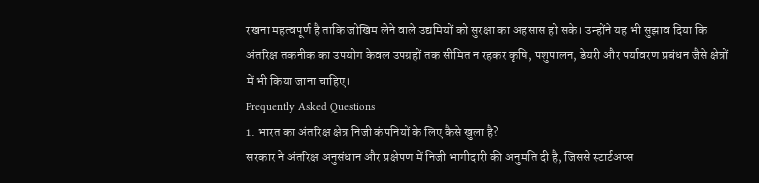रखना महत्वपूर्ण है ताकि जोखिम लेने वाले उद्यमियों को सुरक्षा का अहसास हो सके। उन्होंने यह भी सुझाव दिया कि अंतरिक्ष तकनीक का उपयोग केवल उपग्रहों तक सीमित न रहकर कृषि, पशुपालन, डेयरी और पर्यावरण प्रबंधन जैसे क्षेत्रों में भी किया जाना चाहिए।
Frequently Asked Questions
1. भारत का अंतरिक्ष क्षेत्र निजी कंपनियों के लिए कैसे खुला है?
सरकार ने अंतरिक्ष अनुसंधान और प्रक्षेपण में निजी भागीदारी की अनुमति दी है, जिससे स्टार्टअप्स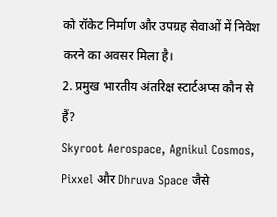को रॉकेट निर्माण और उपग्रह सेवाओं में निवेश करने का अवसर मिला है।
2. प्रमुख भारतीय अंतरिक्ष स्टार्टअप्स कौन से हैं?
Skyroot Aerospace, Agnikul Cosmos, Pixxel और Dhruva Space जैसे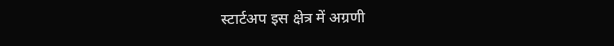स्टार्टअप इस क्षेत्र में अग्रणी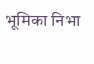भूमिका निभा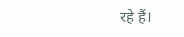रहे हैं।